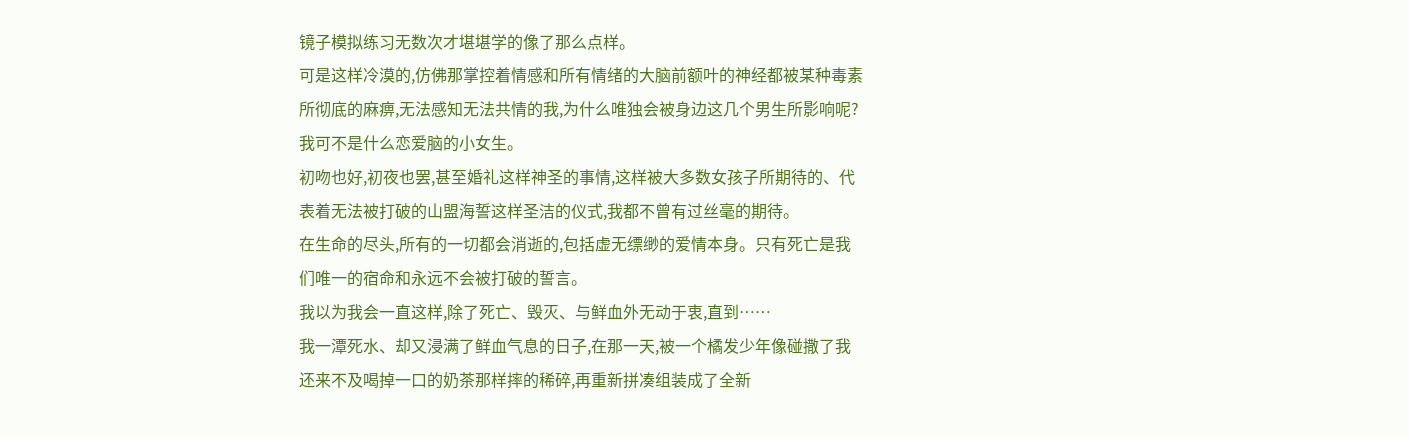镜子模拟练习无数次才堪堪学的像了那么点样。
可是这样冷漠的,仿佛那掌控着情感和所有情绪的大脑前额叶的神经都被某种毒素所彻底的麻痹,无法感知无法共情的我,为什么唯独会被身边这几个男生所影响呢?
我可不是什么恋爱脑的小女生。
初吻也好,初夜也罢,甚至婚礼这样神圣的事情,这样被大多数女孩子所期待的、代表着无法被打破的山盟海誓这样圣洁的仪式,我都不曾有过丝毫的期待。
在生命的尽头,所有的一切都会消逝的,包括虚无缥缈的爱情本身。只有死亡是我们唯一的宿命和永远不会被打破的誓言。
我以为我会一直这样,除了死亡、毁灭、与鲜血外无动于衷,直到……
我一潭死水、却又浸满了鲜血气息的日子,在那一天,被一个橘发少年像碰撒了我还来不及喝掉一口的奶茶那样摔的稀碎,再重新拼凑组装成了全新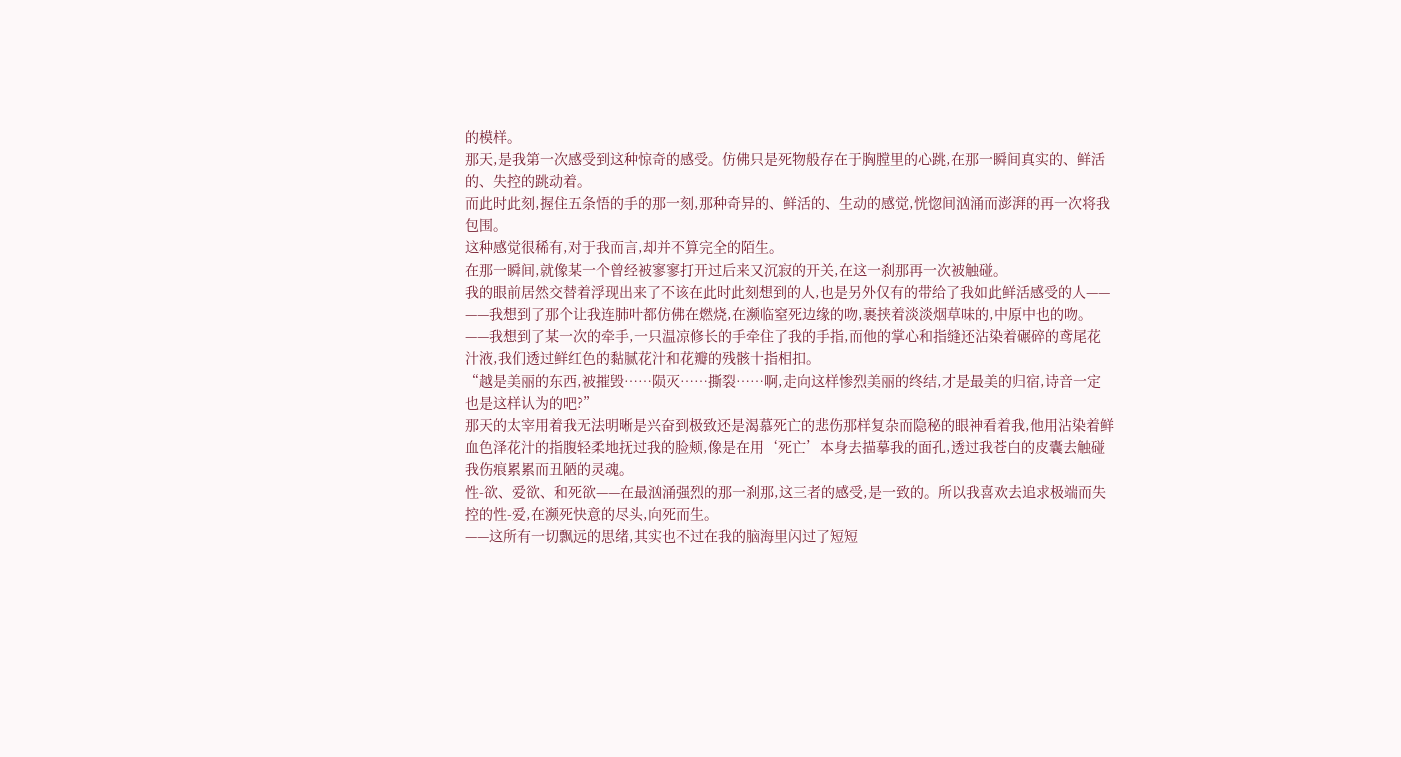的模样。
那天,是我第一次感受到这种惊奇的感受。仿佛只是死物般存在于胸膛里的心跳,在那一瞬间真实的、鲜活的、失控的跳动着。
而此时此刻,握住五条悟的手的那一刻,那种奇异的、鲜活的、生动的感觉,恍惚间汹涌而澎湃的再一次将我包围。
这种感觉很稀有,对于我而言,却并不算完全的陌生。
在那一瞬间,就像某一个曾经被寥寥打开过后来又沉寂的开关,在这一刹那再一次被触碰。
我的眼前居然交替着浮现出来了不该在此时此刻想到的人,也是另外仅有的带给了我如此鲜活感受的人——
——我想到了那个让我连肺叶都仿佛在燃烧,在濒临窒死边缘的吻,裹挟着淡淡烟草味的,中原中也的吻。
——我想到了某一次的牵手,一只温凉修长的手牵住了我的手指,而他的掌心和指缝还沾染着碾碎的鸢尾花汁液,我们透过鲜红色的黏腻花汁和花瓣的残骸十指相扣。
“越是美丽的东西,被摧毁……陨灭……撕裂……啊,走向这样惨烈美丽的终结,才是最美的归宿,诗音一定也是这样认为的吧?”
那天的太宰用着我无法明晰是兴奋到极致还是渴慕死亡的悲伤那样复杂而隐秘的眼神看着我,他用沾染着鲜血色泽花汁的指腹轻柔地抚过我的脸颊,像是在用‘死亡’本身去描摹我的面孔,透过我苍白的皮囊去触碰我伤痕累累而丑陋的灵魂。
性-欲、爱欲、和死欲——在最汹涌强烈的那一刹那,这三者的感受,是一致的。所以我喜欢去追求极端而失控的性-爱,在濒死快意的尽头,向死而生。
——这所有一切飘远的思绪,其实也不过在我的脑海里闪过了短短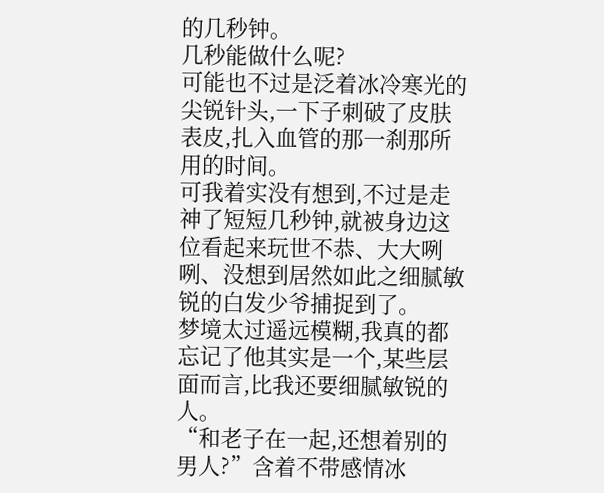的几秒钟。
几秒能做什么呢?
可能也不过是泛着冰冷寒光的尖锐针头,一下子刺破了皮肤表皮,扎入血管的那一刹那所用的时间。
可我着实没有想到,不过是走神了短短几秒钟,就被身边这位看起来玩世不恭、大大咧咧、没想到居然如此之细腻敏锐的白发少爷捕捉到了。
梦境太过遥远模糊,我真的都忘记了他其实是一个,某些层面而言,比我还要细腻敏锐的人。
“和老子在一起,还想着别的男人?”含着不带感情冰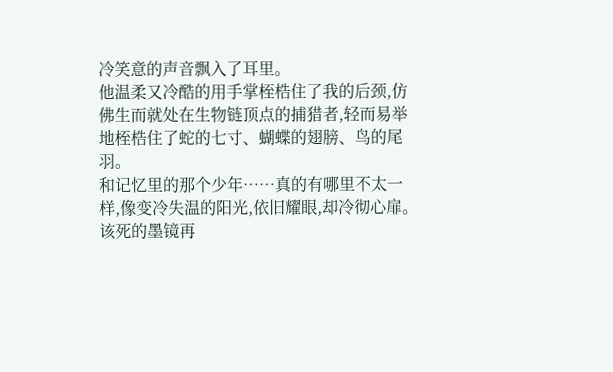冷笑意的声音飘入了耳里。
他温柔又冷酷的用手掌桎梏住了我的后颈,仿佛生而就处在生物链顶点的捕猎者,轻而易举地桎梏住了蛇的七寸、蝴蝶的翅膀、鸟的尾羽。
和记忆里的那个少年……真的有哪里不太一样,像变冷失温的阳光,依旧耀眼,却冷彻心扉。
该死的墨镜再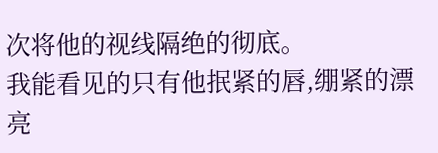次将他的视线隔绝的彻底。
我能看见的只有他抿紧的唇,绷紧的漂亮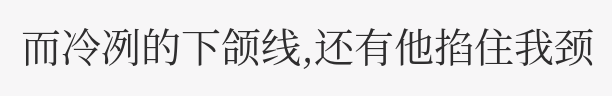而冷冽的下颌线,还有他掐住我颈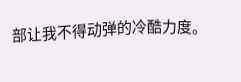部让我不得动弹的冷酷力度。